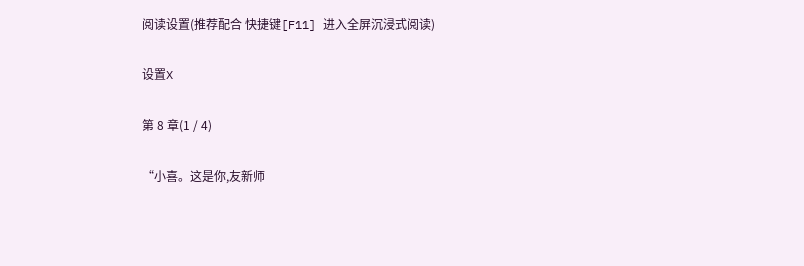阅读设置(推荐配合 快捷键[F11] 进入全屏沉浸式阅读)

设置X

第 8 章(1 / 4)

“小喜。这是你,友新师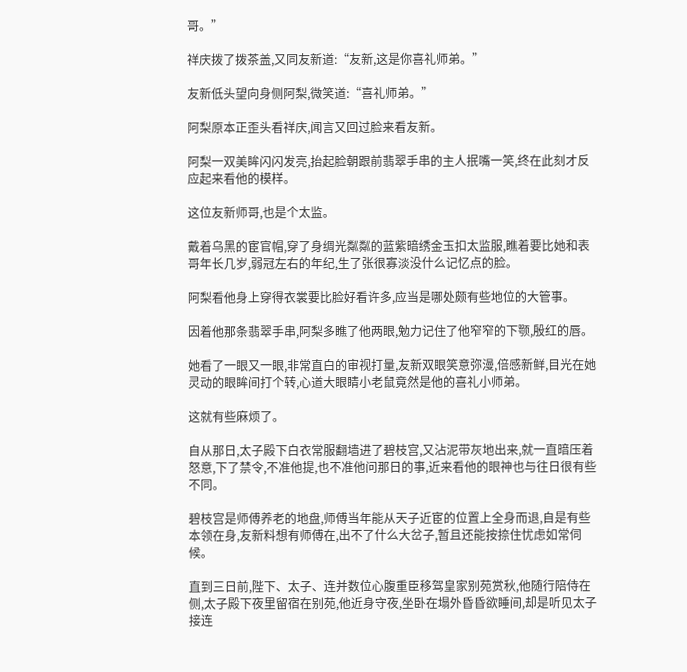哥。”

祥庆拨了拨茶盖,又同友新道:“友新,这是你喜礼师弟。”

友新低头望向身侧阿梨,微笑道:“喜礼师弟。”

阿梨原本正歪头看祥庆,闻言又回过脸来看友新。

阿梨一双美眸闪闪发亮,抬起脸朝跟前翡翠手串的主人抿嘴一笑,终在此刻才反应起来看他的模样。

这位友新师哥,也是个太监。

戴着乌黑的宦官帽,穿了身绸光粼粼的蓝紫暗绣金玉扣太监服,瞧着要比她和表哥年长几岁,弱冠左右的年纪,生了张很寡淡没什么记忆点的脸。

阿梨看他身上穿得衣裳要比脸好看许多,应当是哪处颇有些地位的大管事。

因着他那条翡翠手串,阿梨多瞧了他两眼,勉力记住了他窄窄的下颚,殷红的唇。

她看了一眼又一眼,非常直白的审视打量,友新双眼笑意弥漫,倍感新鲜,目光在她灵动的眼眸间打个转,心道大眼睛小老鼠竟然是他的喜礼小师弟。

这就有些麻烦了。

自从那日,太子殿下白衣常服翻墙进了碧枝宫,又沾泥带灰地出来,就一直暗压着怒意,下了禁令,不准他提,也不准他问那日的事,近来看他的眼神也与往日很有些不同。

碧枝宫是师傅养老的地盘,师傅当年能从天子近宦的位置上全身而退,自是有些本领在身,友新料想有师傅在,出不了什么大岔子,暂且还能按捺住忧虑如常伺候。

直到三日前,陛下、太子、连并数位心腹重臣移驾皇家别苑赏秋,他随行陪侍在侧,太子殿下夜里留宿在别苑,他近身守夜,坐卧在塌外昏昏欲睡间,却是听见太子接连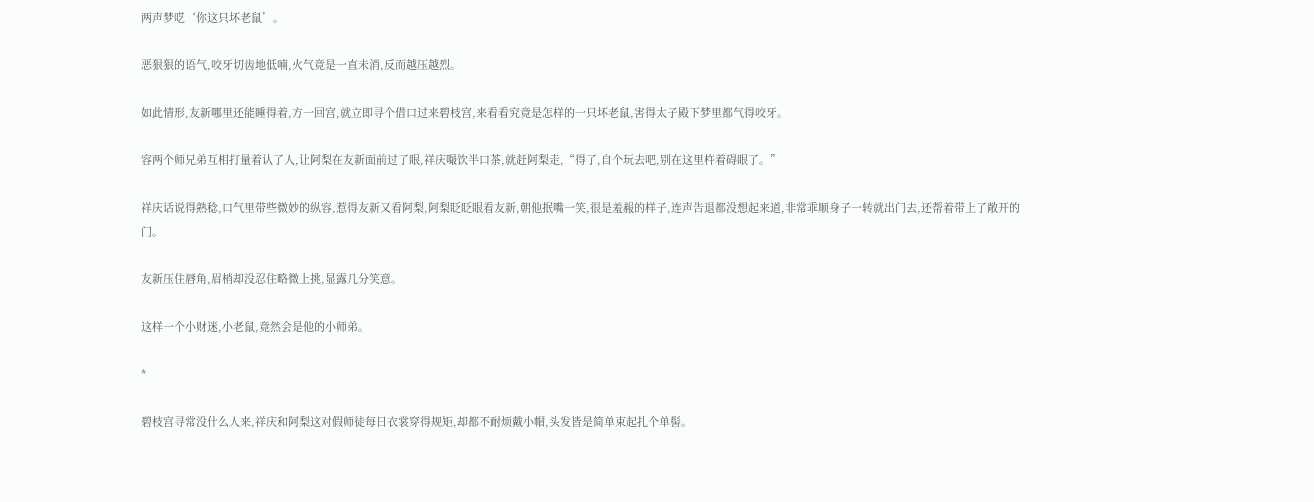两声梦呓‘你这只坏老鼠’。

恶狠狠的语气,咬牙切齿地低喃,火气竟是一直未消,反而越压越烈。

如此情形,友新哪里还能睡得着,方一回宫,就立即寻个借口过来碧枝宫,来看看究竟是怎样的一只坏老鼠,害得太子殿下梦里都气得咬牙。

容两个师兄弟互相打量着认了人,让阿梨在友新面前过了眼,祥庆嘬饮半口茶,就赶阿梨走,“得了,自个玩去吧,别在这里杵着碍眼了。”

祥庆话说得熟稔,口气里带些微妙的纵容,惹得友新又看阿梨,阿梨眨眨眼看友新,朝他抿嘴一笑,很是羞赧的样子,连声告退都没想起来道,非常乖顺身子一转就出门去,还帮着带上了敞开的门。

友新压住唇角,眉梢却没忍住略微上挑,显露几分笑意。

这样一个小财迷,小老鼠,竟然会是他的小师弟。

*

碧枝宫寻常没什么人来,祥庆和阿梨这对假师徒每日衣裳穿得规矩,却都不耐烦戴小帽,头发皆是简单束起扎个单髻。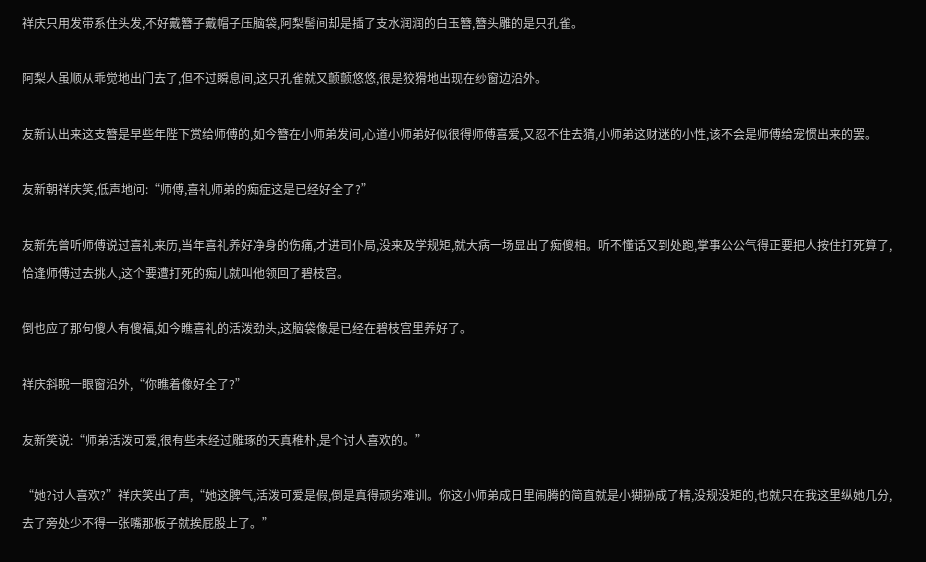祥庆只用发带系住头发,不好戴簪子戴帽子压脑袋,阿梨髻间却是插了支水润润的白玉簪,簪头雕的是只孔雀。

阿梨人虽顺从乖觉地出门去了,但不过瞬息间,这只孔雀就又颤颤悠悠,很是狡猾地出现在纱窗边沿外。

友新认出来这支簪是早些年陛下赏给师傅的,如今簪在小师弟发间,心道小师弟好似很得师傅喜爱,又忍不住去猜,小师弟这财迷的小性,该不会是师傅给宠惯出来的罢。

友新朝祥庆笑,低声地问:“师傅,喜礼师弟的痴症这是已经好全了?”

友新先曾听师傅说过喜礼来历,当年喜礼养好净身的伤痛,才进司仆局,没来及学规矩,就大病一场显出了痴傻相。听不懂话又到处跑,掌事公公气得正要把人按住打死算了,恰逢师傅过去挑人,这个要遭打死的痴儿就叫他领回了碧枝宫。

倒也应了那句傻人有傻福,如今瞧喜礼的活泼劲头,这脑袋像是已经在碧枝宫里养好了。

祥庆斜睨一眼窗沿外,“你瞧着像好全了?”

友新笑说:“师弟活泼可爱,很有些未经过雕琢的天真稚朴,是个讨人喜欢的。”

“她?讨人喜欢?”祥庆笑出了声,“她这脾气,活泼可爱是假,倒是真得顽劣难训。你这小师弟成日里闹腾的简直就是小猢狲成了精,没规没矩的,也就只在我这里纵她几分,去了旁处少不得一张嘴那板子就挨屁股上了。”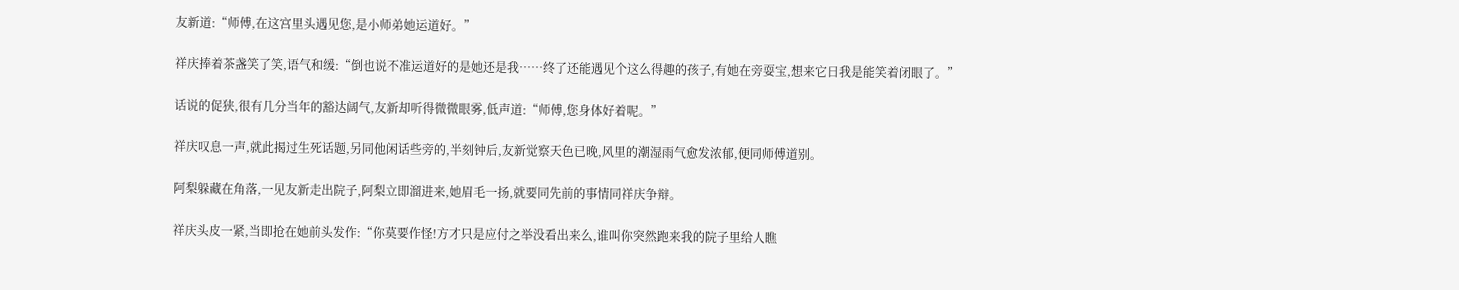友新道:“师傅,在这宫里头遇见您,是小师弟她运道好。”

祥庆捧着茶盏笑了笑,语气和缓:“倒也说不准运道好的是她还是我……终了还能遇见个这么得趣的孩子,有她在旁耍宝,想来它日我是能笑着闭眼了。”

话说的促狭,很有几分当年的豁达阔气,友新却听得微微眼雾,低声道:“师傅,您身体好着呢。”

祥庆叹息一声,就此揭过生死话题,另同他闲话些旁的,半刻钟后,友新觉察天色已晚,风里的潮湿雨气愈发浓郁,便同师傅道别。

阿梨躲藏在角落,一见友新走出院子,阿梨立即溜进来,她眉毛一扬,就要同先前的事情同祥庆争辩。

祥庆头皮一紧,当即抢在她前头发作:“你莫要作怪!方才只是应付之举没看出来么,谁叫你突然跑来我的院子里给人瞧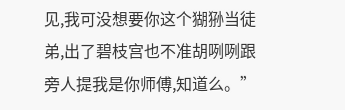见,我可没想要你这个猢狲当徒弟,出了碧枝宫也不准胡咧咧跟旁人提我是你师傅,知道么。”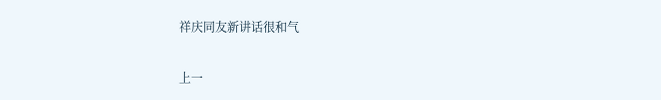祥庆同友新讲话很和气

上一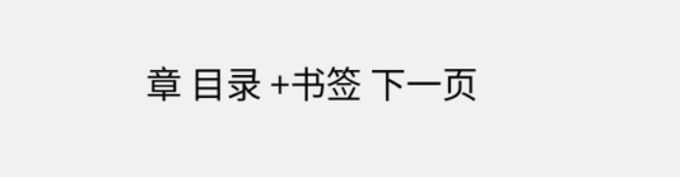章 目录 +书签 下一页